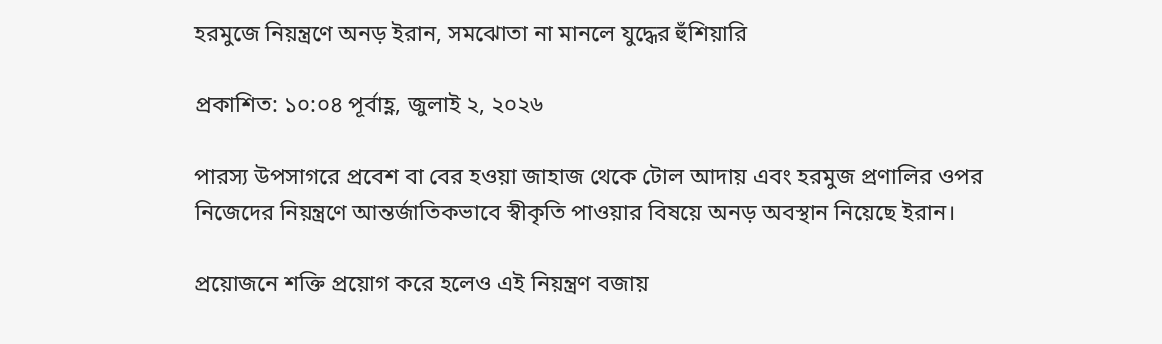হরমুজে নিয়ন্ত্রণে অনড় ইরান, সমঝোতা না মানলে যুদ্ধের হুঁশিয়ারি

প্রকাশিত: ১০:০৪ পূর্বাহ্ণ, জুলাই ২, ২০২৬

পারস্য উপসাগরে প্রবেশ বা বের হওয়া জাহাজ থেকে টোল আদায় এবং হরমুজ প্রণালির ওপর নিজেদের নিয়ন্ত্রণে আন্তর্জাতিকভাবে স্বীকৃতি পাওয়ার বিষয়ে অনড় অবস্থান নিয়েছে ইরান।

প্রয়োজনে শক্তি প্রয়োগ করে হলেও এই নিয়ন্ত্রণ বজায়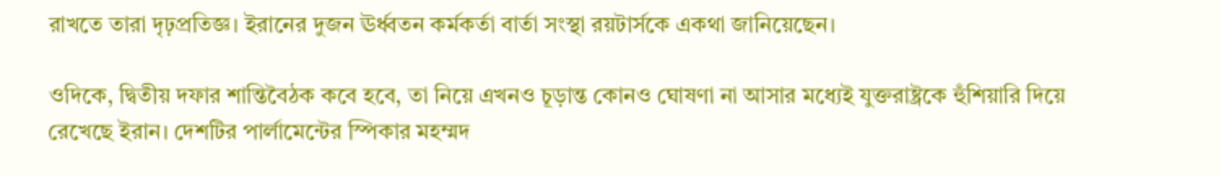রাখতে তারা দৃঢ়প্রতিজ্ঞ। ইরানের দুজন ঊর্ধ্বতন কর্মকর্তা বার্তা সংস্থা রয়টার্সকে একথা জানিয়েছেন।

ওদিকে, দ্বিতীয় দফার শান্তিবৈঠক কবে হবে, তা নিয়ে এখনও চূড়ান্ত কোনও ঘোষণা না আসার মধ্যেই যুক্তরাষ্ট্রকে হুঁশিয়ারি দিয়ে রেখেছে ইরান। দেশটির পার্লামেন্টের স্পিকার মহম্মদ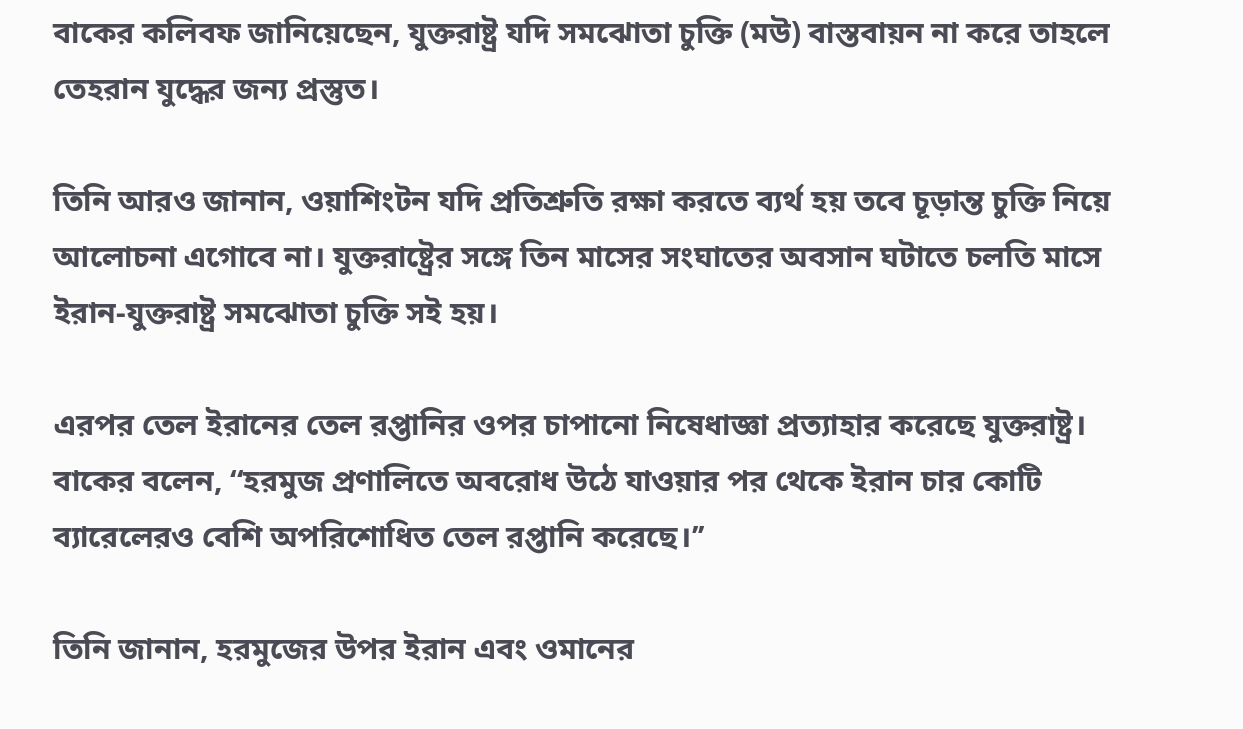বাকের কলিবফ জানিয়েছেন, যুক্তরাষ্ট্র যদি সমঝোতা চুক্তি (মউ) বাস্তবায়ন না করে তাহলে তেহরান যুদ্ধের জন্য প্রস্তুত।

তিনি আরও জানান, ওয়াশিংটন যদি প্রতিশ্রুতি রক্ষা করতে ব্যর্থ হয় তবে চূড়ান্ত চুক্তি নিয়ে আলোচনা এগোবে না। যুক্তরাষ্ট্রের সঙ্গে তিন মাসের সংঘাতের অবসান ঘটাতে চলতি মাসে ইরান-যুক্তরাষ্ট্র সমঝোতা চুক্তি সই হয়।

এরপর তেল ইরানের তেল রপ্তানির ওপর চাপানো নিষেধাজ্ঞা প্রত্যাহার করেছে যুক্তরাষ্ট্র। বাকের বলেন, ‘‘হরমুজ প্রণালিতে অবরোধ উঠে যাওয়ার পর থেকে ইরান চার কোটি ব্যারেলেরও বেশি অপরিশোধিত তেল রপ্তানি করেছে।’’

তিনি জানান, হরমুজের উপর ইরান এবং ওমানের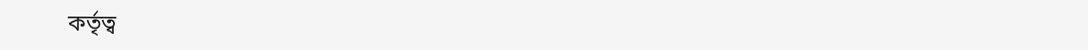কর্তৃত্ব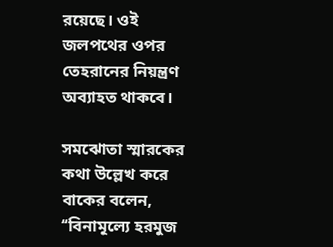রয়েছে। ওই জলপথের ওপর তেহরানের নিয়ন্ত্রণ অব্যাহত থাকবে।

সমঝোতা স্মারকের কথা উল্লেখ করে বাকের বলেন, ‘‘বিনামূল্যে হরমুজ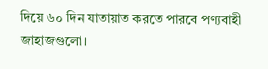দিয়ে ৬০ দিন যাতায়াত করতে পারবে পণ্যবাহী জাহাজগুলো।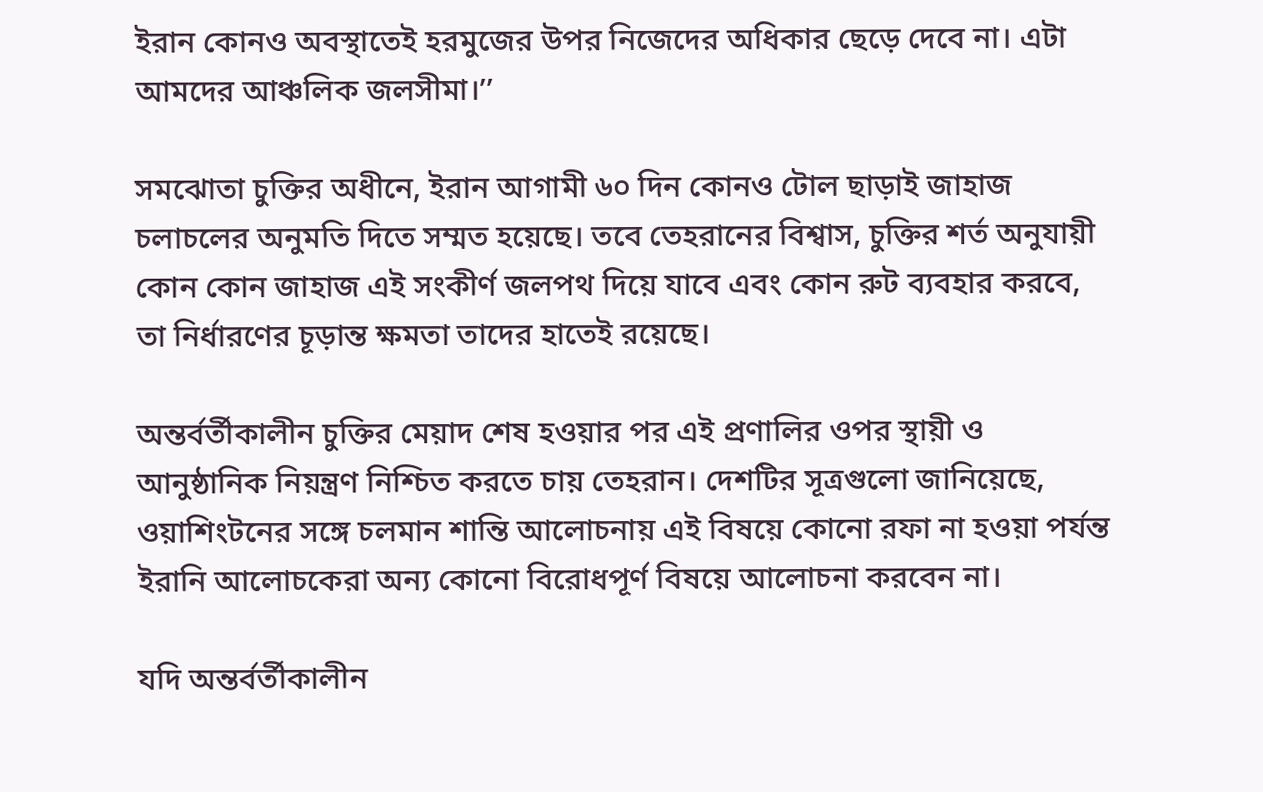ইরান কোনও অবস্থাতেই হরমুজের উপর নিজেদের অধিকার ছেড়ে দেবে না। এটা আমদের আঞ্চলিক জলসীমা।’’

সমঝোতা চুক্তির অধীনে, ইরান আগামী ৬০ দিন কোনও টোল ছাড়াই জাহাজ চলাচলের অনুমতি দিতে সম্মত হয়েছে। তবে তেহরানের বিশ্বাস, চুক্তির শর্ত অনুযায়ী কোন কোন জাহাজ এই সংকীর্ণ জলপথ দিয়ে যাবে এবং কোন রুট ব্যবহার করবে, তা নির্ধারণের চূড়ান্ত ক্ষমতা তাদের হাতেই রয়েছে।

অন্তর্বর্তীকালীন চুক্তির মেয়াদ শেষ হওয়ার পর এই প্রণালির ওপর স্থায়ী ও আনুষ্ঠানিক নিয়ন্ত্রণ নিশ্চিত করতে চায় তেহরান। দেশটির সূত্রগুলো জানিয়েছে, ওয়াশিংটনের সঙ্গে চলমান শান্তি আলোচনায় এই বিষয়ে কোনো রফা না হওয়া পর্যন্ত ইরানি আলোচকেরা অন্য কোনো বিরোধপূর্ণ বিষয়ে আলোচনা করবেন না।

যদি অন্তর্বর্তীকালীন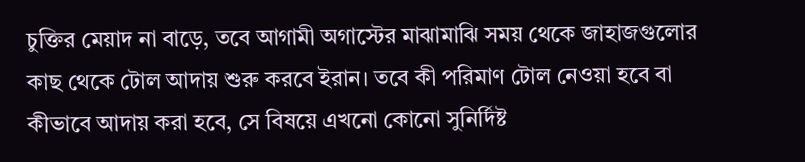চুক্তির মেয়াদ না বাড়ে, তবে আগামী অগাস্টের মাঝামাঝি সময় থেকে জাহাজগুলোর কাছ থেকে টোল আদায় শুরু করবে ইরান। তবে কী পরিমাণ টোল নেওয়া হবে বা কীভাবে আদায় করা হবে, সে বিষয়ে এখনো কোনো সুনির্দিষ্ট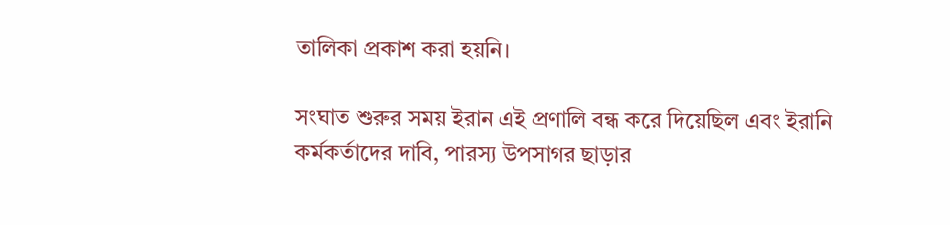তালিকা প্রকাশ করা হয়নি।

সংঘাত শুরুর সময় ইরান এই প্রণালি বন্ধ করে দিয়েছিল এবং ইরানি কর্মকর্তাদের দাবি, পারস্য উপসাগর ছাড়ার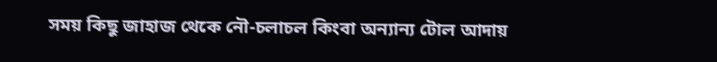সময় কিছু জাহাজ থেকে নৌ-চলাচল কিংবা অন্যান্য টোল আদায়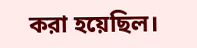করা হয়েছিল।